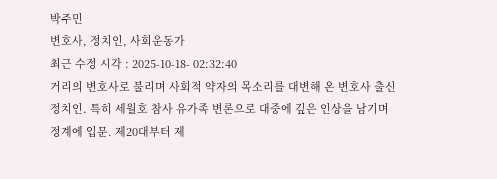박주민
변호사, 정치인, 사회운동가
최근 수정 시각 : 2025-10-18- 02:32:40
거리의 변호사로 불리며 사회적 약자의 목소리를 대변해 온 변호사 출신 정치인. 특히 세월호 참사 유가족 변론으로 대중에 깊은 인상을 남기며 정계에 입문. 제20대부터 제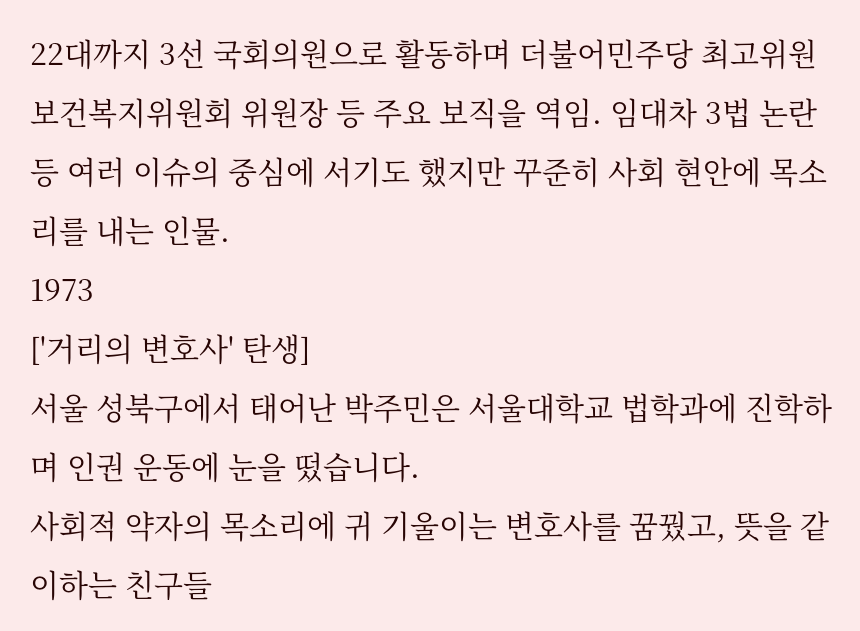22대까지 3선 국회의원으로 활동하며 더불어민주당 최고위원 보건복지위원회 위원장 등 주요 보직을 역임. 임대차 3법 논란 등 여러 이슈의 중심에 서기도 했지만 꾸준히 사회 현안에 목소리를 내는 인물.
1973
['거리의 변호사' 탄생]
서울 성북구에서 태어난 박주민은 서울대학교 법학과에 진학하며 인권 운동에 눈을 떴습니다.
사회적 약자의 목소리에 귀 기울이는 변호사를 꿈꿨고, 뜻을 같이하는 친구들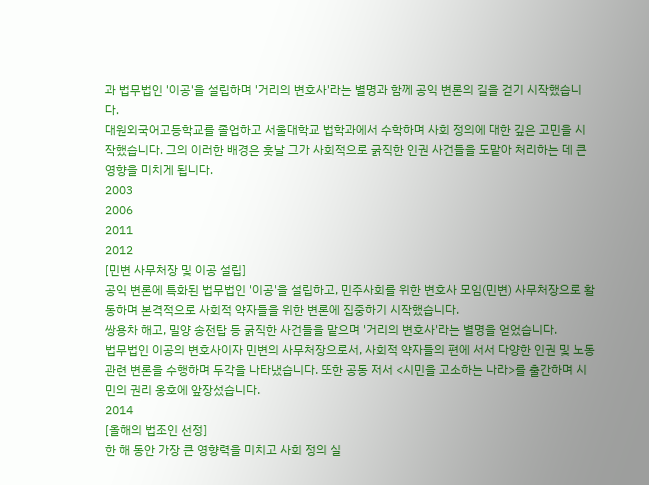과 법무법인 '이공'을 설립하며 '거리의 변호사'라는 별명과 함께 공익 변론의 길을 걷기 시작했습니다.
대원외국어고등학교를 졸업하고 서울대학교 법학과에서 수학하며 사회 정의에 대한 깊은 고민을 시작했습니다. 그의 이러한 배경은 훗날 그가 사회적으로 굵직한 인권 사건들을 도맡아 처리하는 데 큰 영향을 미치게 됩니다.
2003
2006
2011
2012
[민변 사무처장 및 이공 설립]
공익 변론에 특화된 법무법인 '이공'을 설립하고, 민주사회를 위한 변호사 모임(민변) 사무처장으로 활동하며 본격적으로 사회적 약자들을 위한 변론에 집중하기 시작했습니다.
쌍용차 해고, 밀양 송전탑 등 굵직한 사건들을 맡으며 '거리의 변호사'라는 별명을 얻었습니다.
법무법인 이공의 변호사이자 민변의 사무처장으로서, 사회적 약자들의 편에 서서 다양한 인권 및 노동 관련 변론을 수행하며 두각을 나타냈습니다. 또한 공동 저서 <시민을 고소하는 나라>를 출간하며 시민의 권리 옹호에 앞장섰습니다.
2014
[올해의 법조인 선정]
한 해 동안 가장 큰 영향력을 미치고 사회 정의 실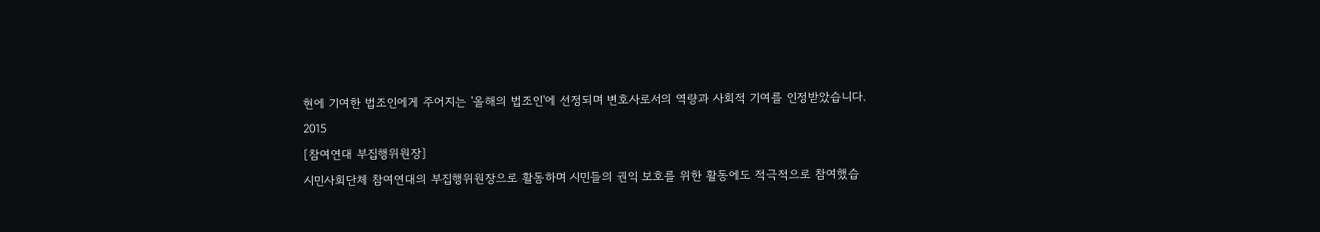현에 기여한 법조인에게 주어지는 '올해의 법조인'에 선정되며 변호사로서의 역량과 사회적 기여를 인정받았습니다.
2015
[참여연대 부집행위원장]
시민사회단체 참여연대의 부집행위원장으로 활동하며 시민들의 권익 보호를 위한 활동에도 적극적으로 참여했습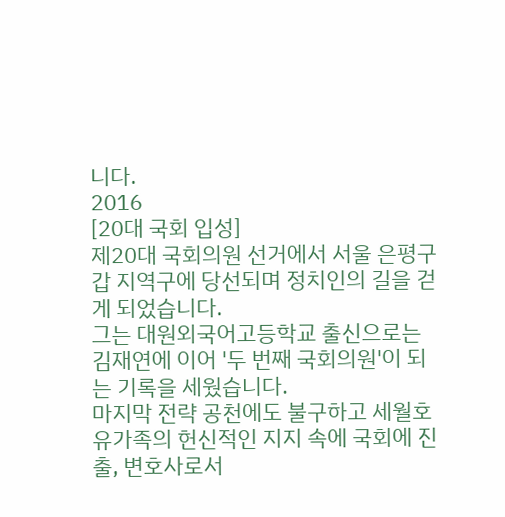니다.
2016
[20대 국회 입성]
제20대 국회의원 선거에서 서울 은평구 갑 지역구에 당선되며 정치인의 길을 걷게 되었습니다.
그는 대원외국어고등학교 출신으로는 김재연에 이어 '두 번째 국회의원'이 되는 기록을 세웠습니다.
마지막 전략 공천에도 불구하고 세월호 유가족의 헌신적인 지지 속에 국회에 진출, 변호사로서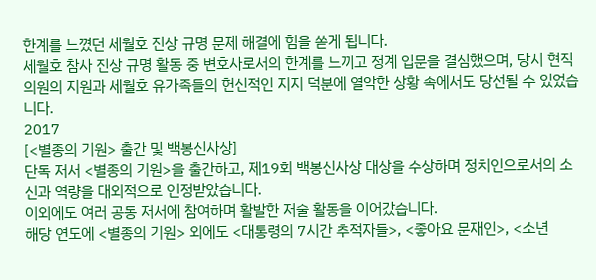한계를 느꼈던 세월호 진상 규명 문제 해결에 힘을 쏟게 됩니다.
세월호 참사 진상 규명 활동 중 변호사로서의 한계를 느끼고 정계 입문을 결심했으며, 당시 현직 의원의 지원과 세월호 유가족들의 헌신적인 지지 덕분에 열악한 상황 속에서도 당선될 수 있었습니다.
2017
[<별종의 기원> 출간 및 백봉신사상]
단독 저서 <별종의 기원>을 출간하고, 제19회 백봉신사상 대상을 수상하며 정치인으로서의 소신과 역량을 대외적으로 인정받았습니다.
이외에도 여러 공동 저서에 참여하며 활발한 저술 활동을 이어갔습니다.
해당 연도에 <별종의 기원> 외에도 <대통령의 7시간 추적자들>, <좋아요 문재인>, <소년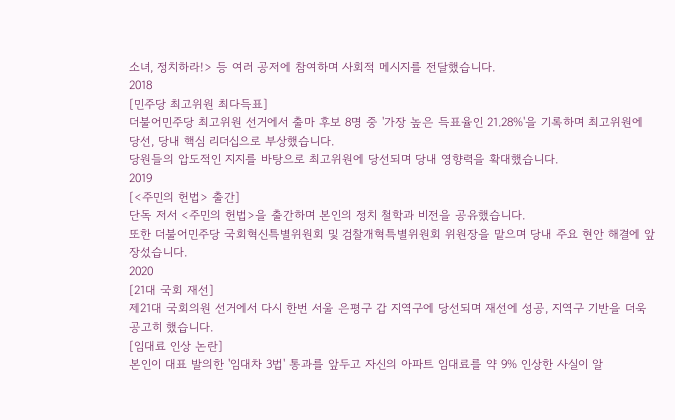소녀, 정치하라!> 등 여러 공저에 참여하며 사회적 메시지를 전달했습니다.
2018
[민주당 최고위원 최다득표]
더불어민주당 최고위원 선거에서 출마 후보 8명 중 '가장 높은 득표율인 21.28%'을 기록하며 최고위원에 당선, 당내 핵심 리더십으로 부상했습니다.
당원들의 압도적인 지지를 바탕으로 최고위원에 당선되며 당내 영향력을 확대했습니다.
2019
[<주민의 헌법> 출간]
단독 저서 <주민의 헌법>을 출간하며 본인의 정치 철학과 비전을 공유했습니다.
또한 더불어민주당 국회혁신특별위원회 및 검찰개혁특별위원회 위원장을 맡으며 당내 주요 현안 해결에 앞장섰습니다.
2020
[21대 국회 재선]
제21대 국회의원 선거에서 다시 한번 서울 은평구 갑 지역구에 당선되며 재선에 성공, 지역구 기반을 더욱 공고히 했습니다.
[임대료 인상 논란]
본인이 대표 발의한 '임대차 3법' 통과를 앞두고 자신의 아파트 임대료를 약 9% 인상한 사실이 알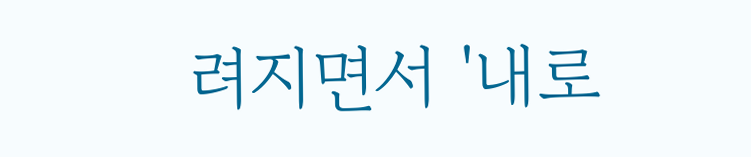려지면서 '내로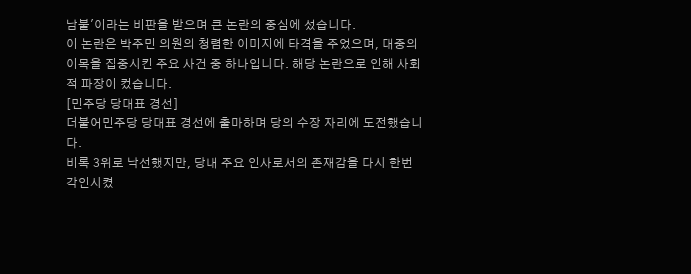남불'이라는 비판을 받으며 큰 논란의 중심에 섰습니다.
이 논란은 박주민 의원의 청렴한 이미지에 타격을 주었으며, 대중의 이목을 집중시킨 주요 사건 중 하나입니다. 해당 논란으로 인해 사회적 파장이 컸습니다.
[민주당 당대표 경선]
더불어민주당 당대표 경선에 출마하며 당의 수장 자리에 도전했습니다.
비록 3위로 낙선했지만, 당내 주요 인사로서의 존재감을 다시 한번 각인시켰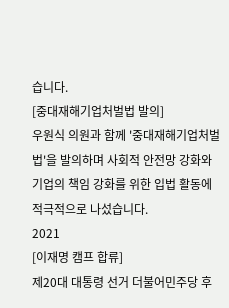습니다.
[중대재해기업처벌법 발의]
우원식 의원과 함께 '중대재해기업처벌법'을 발의하며 사회적 안전망 강화와 기업의 책임 강화를 위한 입법 활동에 적극적으로 나섰습니다.
2021
[이재명 캠프 합류]
제20대 대통령 선거 더불어민주당 후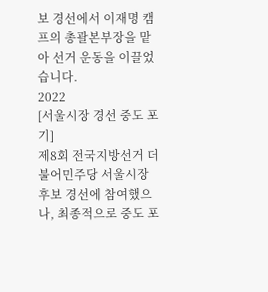보 경선에서 이재명 캠프의 총괄본부장을 맡아 선거 운동을 이끌었습니다.
2022
[서울시장 경선 중도 포기]
제8회 전국지방선거 더불어민주당 서울시장 후보 경선에 참여했으나, 최종적으로 중도 포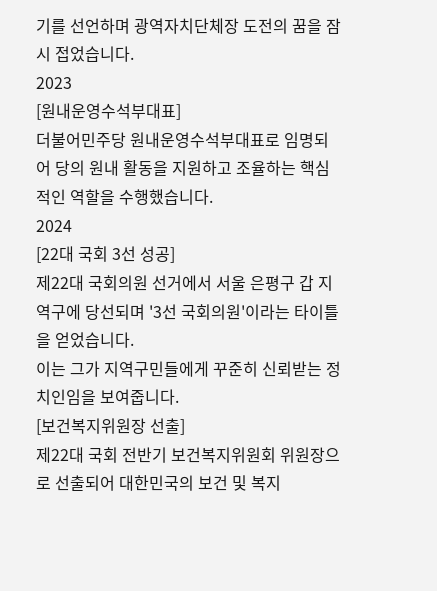기를 선언하며 광역자치단체장 도전의 꿈을 잠시 접었습니다.
2023
[원내운영수석부대표]
더불어민주당 원내운영수석부대표로 임명되어 당의 원내 활동을 지원하고 조율하는 핵심적인 역할을 수행했습니다.
2024
[22대 국회 3선 성공]
제22대 국회의원 선거에서 서울 은평구 갑 지역구에 당선되며 '3선 국회의원'이라는 타이틀을 얻었습니다.
이는 그가 지역구민들에게 꾸준히 신뢰받는 정치인임을 보여줍니다.
[보건복지위원장 선출]
제22대 국회 전반기 보건복지위원회 위원장으로 선출되어 대한민국의 보건 및 복지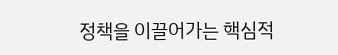정책을 이끌어가는 핵심적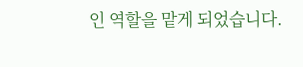인 역할을 맡게 되었습니다.